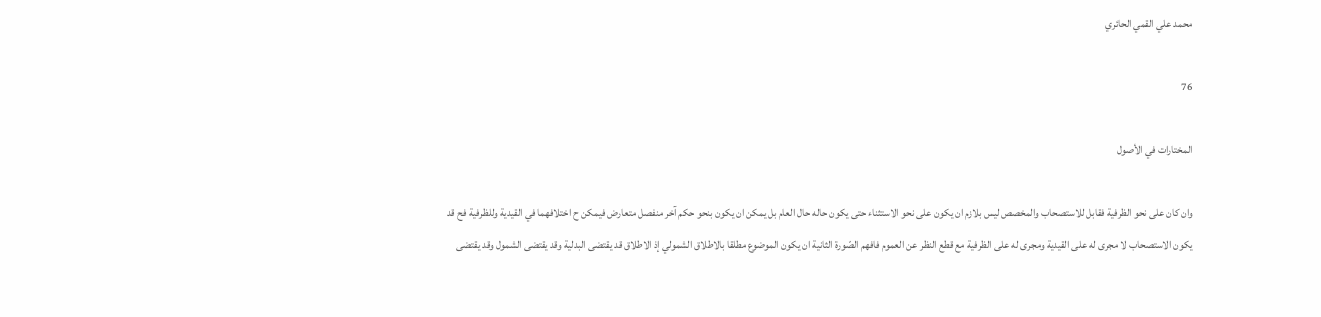محمد علي القمي الحائري

76

المختارات في الأصول

وان كان على نحو الظرفية فقابل للاستصحاب والمخصص ليس بلازم ان يكون على نحو الاستثناء حتى يكون حاله حال العام بل يمكن ان يكون بنحو حكم آخر منفصل متعارض فيمكن ح اختلافهما في القيدية وللظرفية فح قد يكون الاستصحاب لا مجرى له على القيدية ومجرى له على الظرفية مع قطع النظر عن العموم فافهم الصّورة الثانية ان يكون الموضوع مطلقا بالاطلاق الشمولي إذ الاطلاق قد يقتضى البدلية وقد يقتضى الشمول وقد يقتضى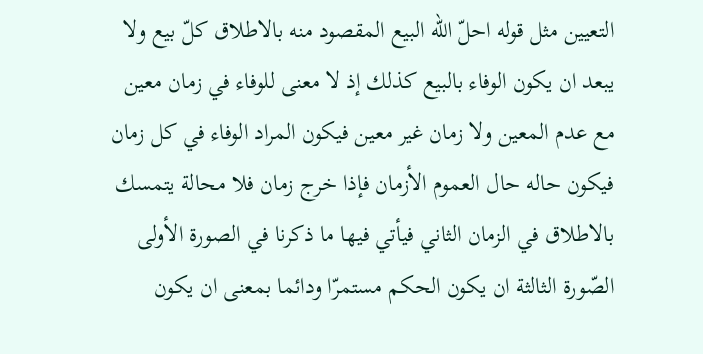التعيين مثل قوله احلّ اللّه البيع المقصود منه بالاطلاق كلّ بيع ولا يبعد ان يكون الوفاء بالبيع كذلك إذ لا معنى للوفاء في زمان معين مع عدم المعين ولا زمان غير معين فيكون المراد الوفاء في كل زمان فيكون حاله حال العموم الأزمان فإذا خرج زمان فلا محالة يتمسك بالاطلاق في الزمان الثاني فيأتي فيها ما ذكرنا في الصورة الأولى الصّورة الثالثة ان يكون الحكم مستمرّا ودائما بمعنى ان يكون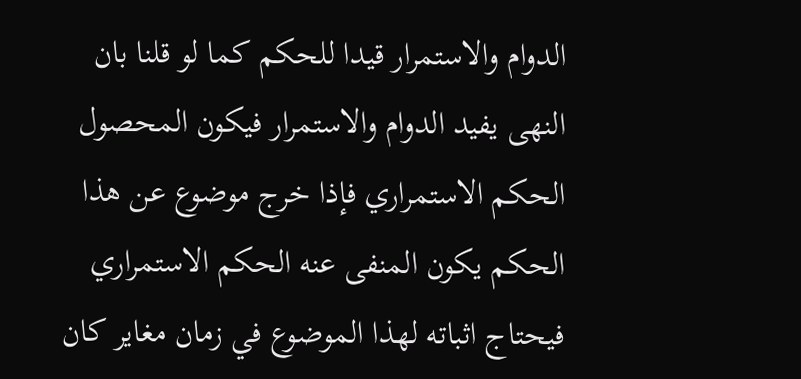الدوام والاستمرار قيدا للحكم كما لو قلنا بان النهى يفيد الدوام والاستمرار فيكون المحصول الحكم الاستمراري فإذا خرج موضوع عن هذا الحكم يكون المنفى عنه الحكم الاستمراري فيحتاج اثباته لهذا الموضوع في زمان مغاير كان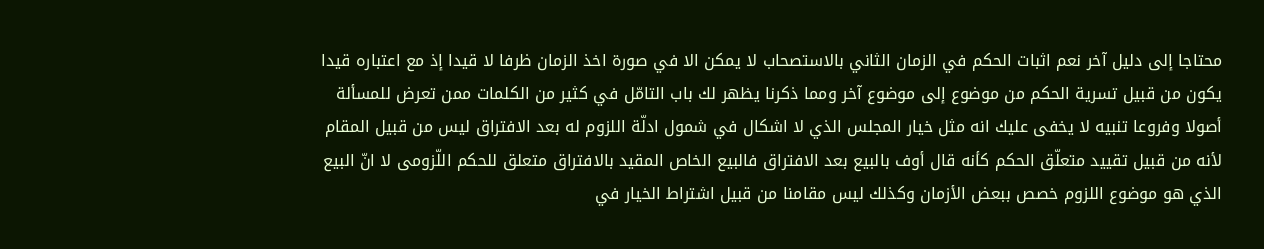محتاجا إلى دليل آخر نعم اثبات الحكم في الزمان الثاني بالاستصحاب لا يمكن الا في صورة اخذ الزمان ظرفا لا قيدا إذ مع اعتباره قيدا يكون من قبيل تسرية الحكم من موضوع إلى موضوع آخر ومما ذكرنا يظهر لك باب التامّل في كثير من الكلمات ممن تعرض للمسألة أصولا وفروعا تنبيه لا يخفى عليك انه مثل خيار المجلس الذي لا اشكال في شمول ادلّة اللزوم له بعد الافتراق ليس من قبيل المقام لأنه من قبيل تقييد متعلّق الحكم كأنه قال أوف بالبيع بعد الافتراق فالبيع الخاص المقيد بالافتراق متعلق للحكم اللّزومى لا انّ البيع الذي هو موضوع اللزوم خصص ببعض الأزمان وكذلك ليس مقامنا من قبيل اشتراط الخيار في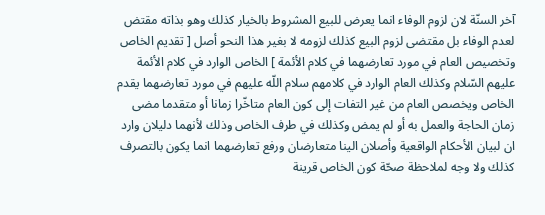آخر السنّة لان لزوم الوفاء انما يعرض للبيع المشروط بالخيار كذلك وهو بذاته مقتض لعدم الوفاء بل مقتضى لزوم البيع كذلك لزومه لا بغير هذا النحو أصل [ تقديم الخاص وتخصيص العام في مورد تعارضهما في كلام الأئمة ] الخاص الوارد في كلام الأئمة عليهم السّلام وكذلك العام الوارد في كلامهم سلام اللّه عليهم في مورد تعارضهما يقدم الخاص ويخصص العام من غير التفات إلى كون العام متاخّرا زمانا أو متقدما مضى زمان الحاجة والعمل به أو لم يمض وكذلك في طرف الخاص وذلك لأنهما دليلان وارد ان لبيان الأحكام الواقعية وأصلان الينا متعارضان ورفع تعارضهما انما يكون بالتصرف كذلك ولا وجه لملاحظة صحّة كون الخاص قرينة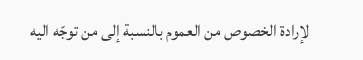لإرادة الخصوص من العموم بالنسبة إلى من توجّه اليه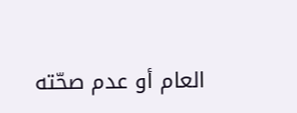العام أو عدم صحّته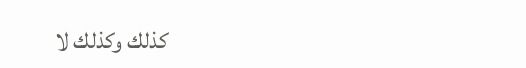كذلك وكذلك لا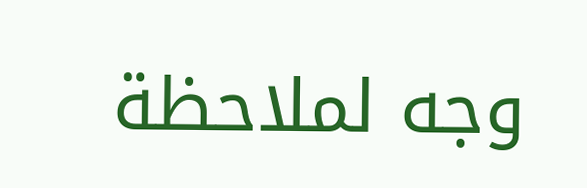وجه لملاحظة